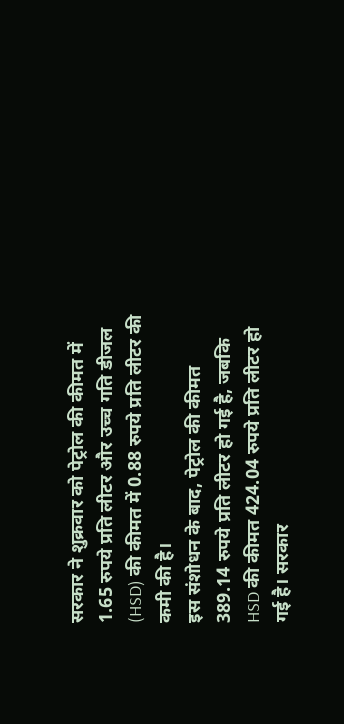सरकार ने शुक्रवार को पेट्रोल की कीमत में 1.65 रुपये प्रति लीटर और उच्च गति डीजल (HSD) की कीमत में 0.88 रुपये प्रति लीटर की कमी की है।
इस संशोधन के बाद, पेट्रोल की कीमत 389.14 रुपये प्रति लीटर हो गई है, जबकि HSD की कीमत 424.04 रुपये प्रति लीटर हो गई है। सरकार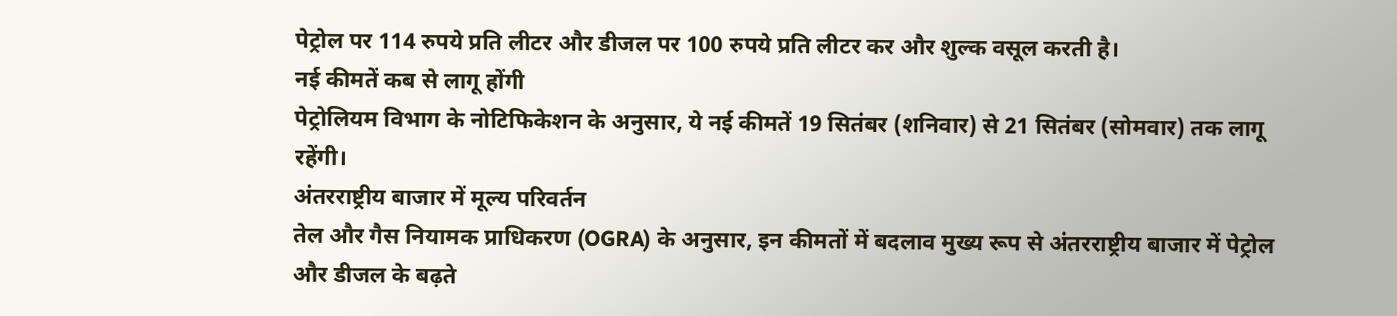पेट्रोल पर 114 रुपये प्रति लीटर और डीजल पर 100 रुपये प्रति लीटर कर और शुल्क वसूल करती है।
नई कीमतें कब से लागू होंगी
पेट्रोलियम विभाग के नोटिफिकेशन के अनुसार, ये नई कीमतें 19 सितंबर (शनिवार) से 21 सितंबर (सोमवार) तक लागू रहेंगी।
अंतरराष्ट्रीय बाजार में मूल्य परिवर्तन
तेल और गैस नियामक प्राधिकरण (OGRA) के अनुसार, इन कीमतों में बदलाव मुख्य रूप से अंतरराष्ट्रीय बाजार में पेट्रोल और डीजल के बढ़ते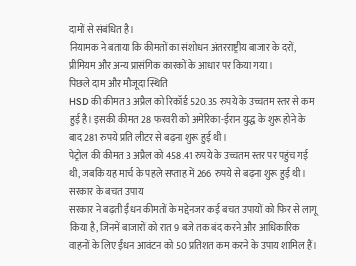दामों से संबंधित है।
नियामक ने बताया कि कीमतों का संशोधन अंतरराष्ट्रीय बाजार के दरों, प्रीमियम और अन्य प्रासंगिक कारकों के आधार पर किया गया।
पिछले दाम और मौजूदा स्थिति
HSD की कीमत 3 अप्रैल को रिकॉर्ड 520.35 रुपये के उच्चतम स्तर से कम हुई है। इसकी कीमत 28 फरवरी को अमेरिका-ईरान युद्ध के शुरू होने के बाद 281 रुपये प्रति लीटर से बढ़ना शुरू हुई थी।
पेट्रोल की कीमत 3 अप्रैल को 458.41 रुपये के उच्चतम स्तर पर पहुंच गई थी, जबकि यह मार्च के पहले सप्ताह में 266 रुपये से बढ़ना शुरू हुई थी।
सरकार के बचत उपाय
सरकार ने बढ़ती ईंधन कीमतों के मद्देनजर कई बचत उपायों को फिर से लागू किया है, जिनमें बाजारों को रात 9 बजे तक बंद करने और आधिकारिक वाहनों के लिए ईंधन आवंटन को 50 प्रतिशत कम करने के उपाय शामिल हैं।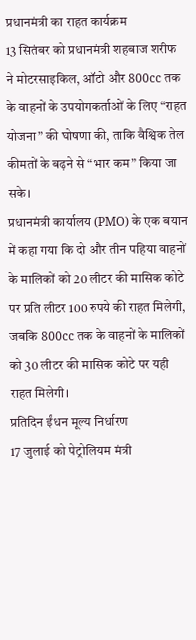प्रधानमंत्री का राहत कार्यक्रम
13 सितंबर को प्रधानमंत्री शहबाज शरीफ ने मोटरसाइकिल, ऑटो और 800cc तक के वाहनों के उपयोगकर्ताओं के लिए “राहत योजना” की घोषणा की, ताकि वैश्विक तेल कीमतों के बढ़ने से “भार कम” किया जा सके।
प्रधानमंत्री कार्यालय (PMO) के एक बयान में कहा गया कि दो और तीन पहिया वाहनों के मालिकों को 20 लीटर की मासिक कोटे पर प्रति लीटर 100 रुपये की राहत मिलेगी, जबकि 800cc तक के वाहनों के मालिकों को 30 लीटर की मासिक कोटे पर यही राहत मिलेगी।
प्रतिदिन ईंधन मूल्य निर्धारण
17 जुलाई को पेट्रोलियम मंत्री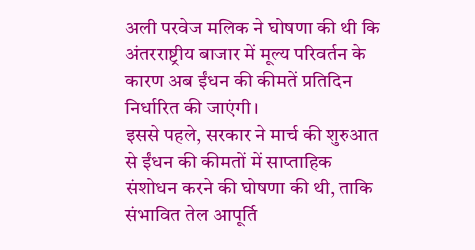अली परवेज मलिक ने घोषणा की थी कि अंतरराष्ट्रीय बाजार में मूल्य परिवर्तन के कारण अब ईंधन की कीमतें प्रतिदिन निर्धारित की जाएंगी।
इससे पहले, सरकार ने मार्च की शुरुआत से ईंधन की कीमतों में साप्ताहिक संशोधन करने की घोषणा की थी, ताकि संभावित तेल आपूर्ति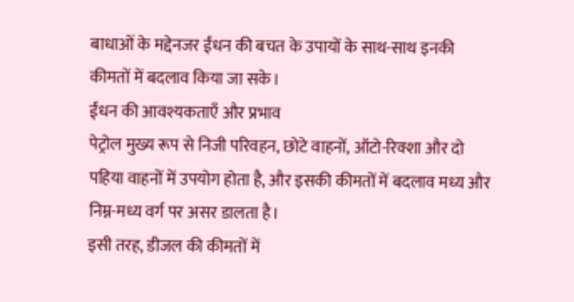बाधाओं के मद्देनजर ईंधन की बचत के उपायों के साथ-साथ इनकी कीमतों में बदलाव किया जा सके।
ईंधन की आवश्यकताएँ और प्रभाव
पेट्रोल मुख्य रूप से निजी परिवहन, छोटे वाहनों, ऑटो-रिक्शा और दो पहिया वाहनों में उपयोग होता है, और इसकी कीमतों में बदलाव मध्य और निम्न-मध्य वर्ग पर असर डालता है।
इसी तरह, डीजल की कीमतों में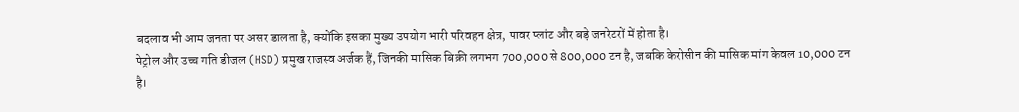बदलाव भी आम जनता पर असर डालता है, क्योंकि इसका मुख्य उपयोग भारी परिवहन क्षेत्र, पावर प्लांट और बड़े जनरेटरों में होता है।
पेट्रोल और उच्च गति डीजल (HSD) प्रमुख राजस्व अर्जक हैं, जिनकी मासिक बिक्री लगभग 700,000 से 800,000 टन है, जबकि केरोसीन की मासिक मांग केवल 10,000 टन है।